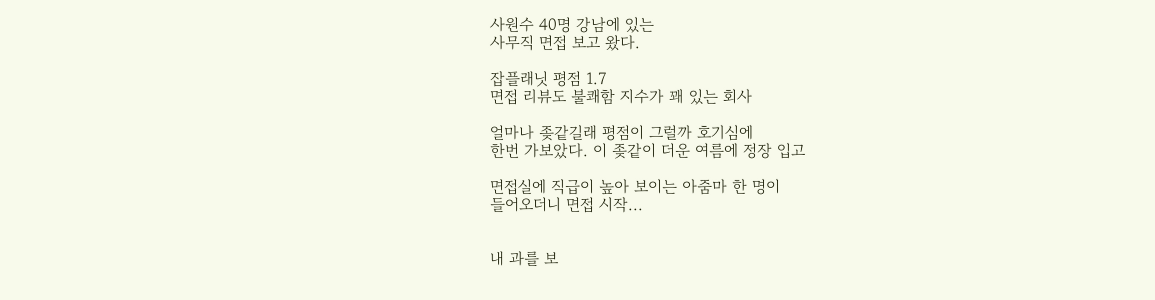사원수 40명 강남에 있는
사무직 면접 보고 왔다.

잡플래닛 평점 1.7
면접 리뷰도 불쾌함 지수가 꽤 있는 회사

얼마나 좆같길래 평점이 그럴까 호기심에
한번 가보았다. 이 좆같이 더운 여름에 정장 입고

면접실에 직급이 높아 보이는 아줌마 한 명이
들어오더니 면접 시작...


내 과를 보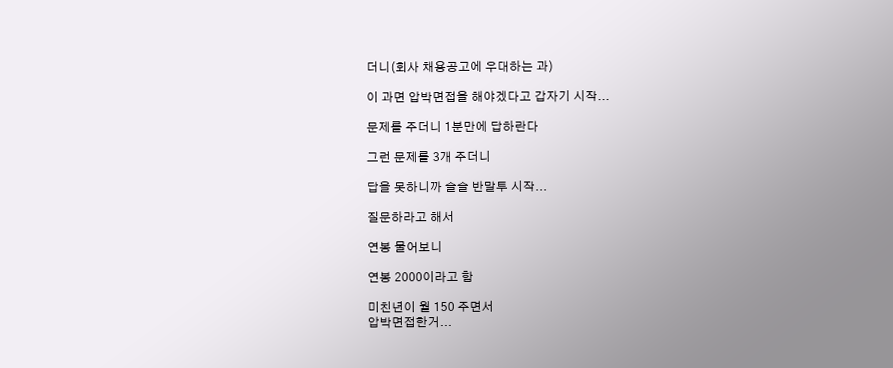더니(회사 채용공고에 우대하는 과)

이 과면 압박면접을 해야겠다고 갑자기 시작...

문제를 주더니 1분만에 답하란다

그런 문제를 3개 주더니

답을 못하니까 슬슬 반말투 시작...

질문하라고 해서

연봉 물어보니

연봉 2000이라고 함

미친년이 월 150 주면서
압박면접한거...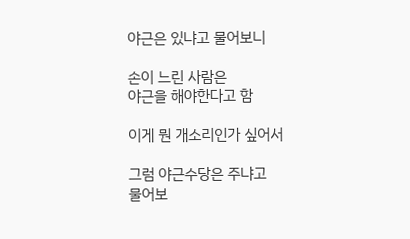야근은 있냐고 물어보니

손이 느린 사람은
야근을 해야한다고 함

이게 뭔 개소리인가 싶어서

그럼 야근수당은 주냐고
물어보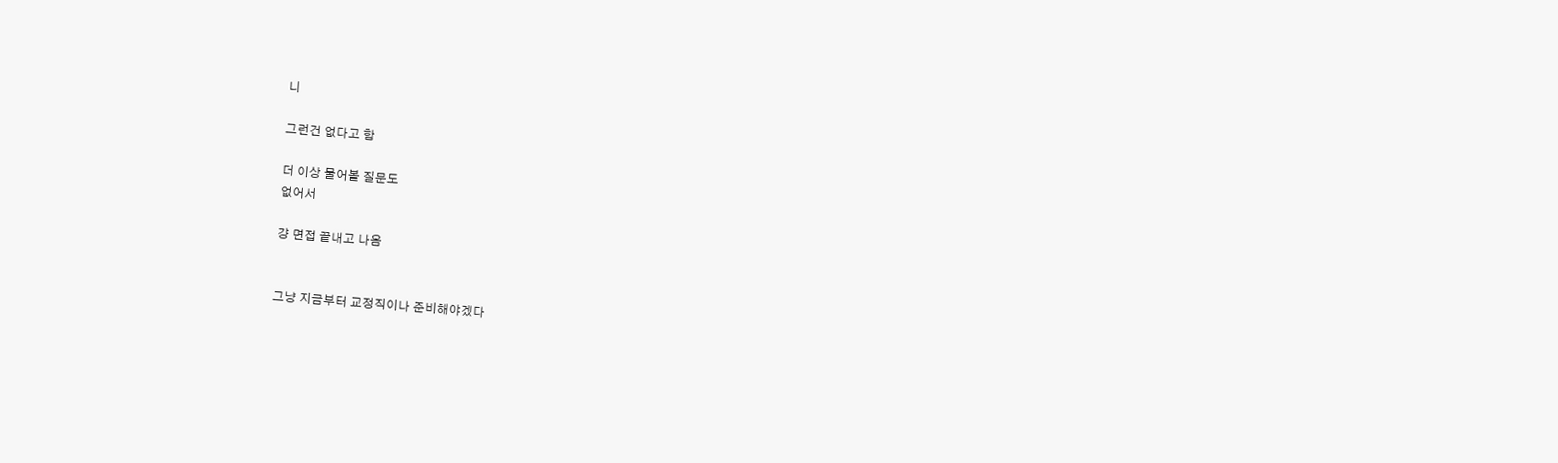니

그런건 없다고 함

더 이상 물어볼 질문도
없어서

걍 면접 끝내고 나옴


그냥 지금부터 교정직이나 준비해야겠다